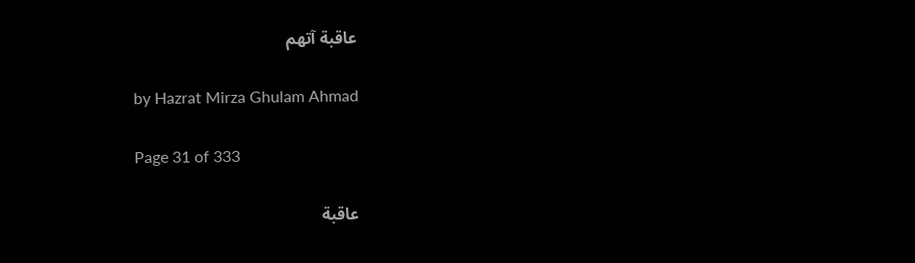عاقبة آتهم

by Hazrat Mirza Ghulam Ahmad

Page 31 of 333

عاقبة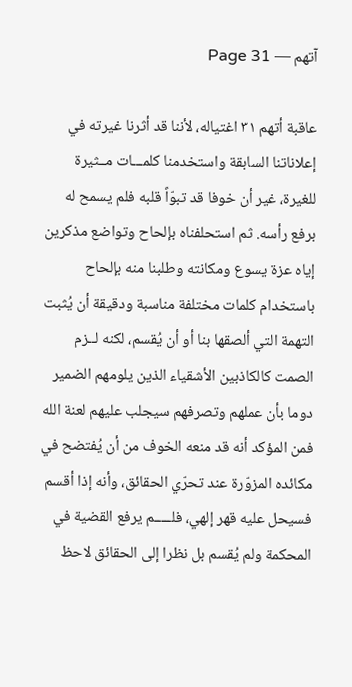آتهم — Page 31

عاقبة أتهم ٣١ اغتياله، لأننا قد أثرنا غيرته في إعلاناتنا السابقة واستخدمنا كلمـــات مــثيرة للغيرة، غير أن خوفا قد تبوّاً قلبه فلم يسمح له برفع رأسه. ثم استحلفناه بإلحاح وتواضع مذكرين إياه عزة يسوع ومكانته وطلبنا منه بإلحاح باستخدام كلمات مختلفة مناسبة ودقيقة أن يُثبت التهمة التي ألصقها بنا أو أن يُقسم، لكنه لــزم الصمت كالكاذبين الأشقياء الذين يلومهم الضمير دوما بأن عملهم وتصرفهم سيجلب عليهم لعنة الله فمن المؤكد أنه قد منعه الخوف من أن يُفتضح في مكائده المزوّرة عند تحرّي الحقائق، وأنه إذا أقسم فسيحل عليه قهر إلهي، فلـــــم يرفع القضية في المحكمة ولم يُقسم بل نظرا إلى الحقائق لاحظ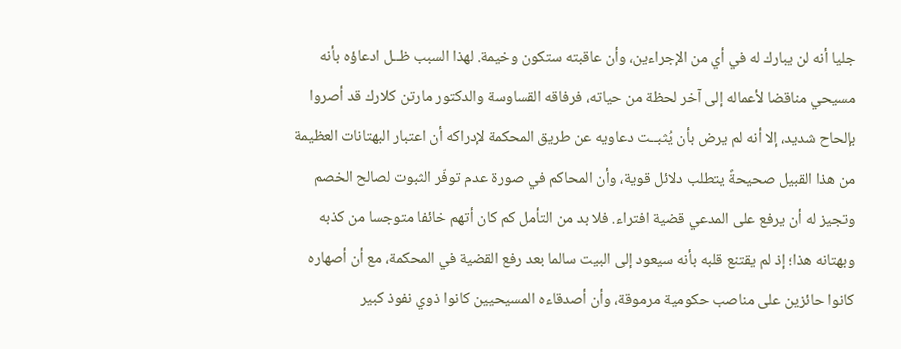جليا أنه لن يبارك له في أي من الإجراءين، وأن عاقبته ستكون وخيمة. لهذا السبب ظــل ادعاؤه بأنه مسيحي مناقضا لأعماله إلى آخر لحظة من حياته، فرفاقه القساوسة والدكتور مارتن كلارك قد أصروا بإلحاح شديد، إلا أنه لم يرض بأن يُثبــت دعاويه عن طريق المحكمة لإدراكه أن اعتبار البهتانات العظيمة من هذا القبيل صحيحةً يتطلب دلائل قوية، وأن المحاكم في صورة عدم توفّر الثبوت لصالح الخصم وتجيز له أن يرفع على المدعي قضية افتراء. فلا بد من التأمل كم كان أتهم خائفا متوجسا من كذبه وبهتانه هذا؛ إذ لم يقتنع قلبه بأنه سيعود إلى البيت سالما بعد رفع القضية في المحكمة، مع أن أصهاره كانوا حائزين على مناصب حكومية مرموقة، وأن أصدقاءه المسيحيين كانوا ذوي نفوذ كبير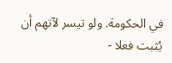في الحكومة. ولو تيسر لآتهم أن يُثبت فعلا -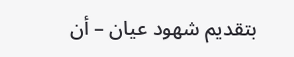بتقديم شهود عيان – أن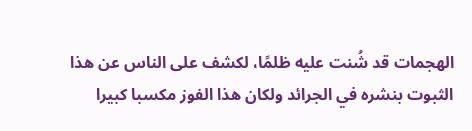الهجمات قد شُنت عليه ظلمًا، لكشف على الناس عن هذا الثبوت بنشره في الجرائد ولكان هذا الفوز مكسبا كبيرا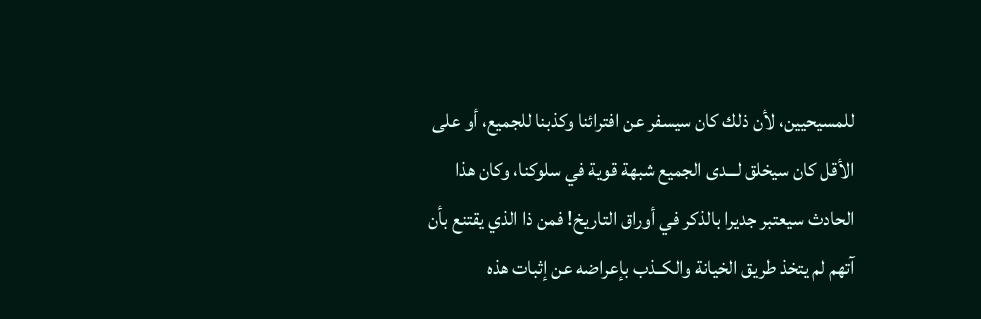للمسيحيين، لأن ذلك كان سيسفر عن افترائنا وكذبنا للجميع، أو على الأقل كان سيخلق لـــدى الجميع شبهة قوية في سلوكنا، وكان هذا الحادث سيعتبر جديرا بالذكر في أوراق التاريخ! فمن ذا الذي يقتنع بأن آتهم لم يتخذ طريق الخيانة والكــذب بإعراضه عن إثبات هذه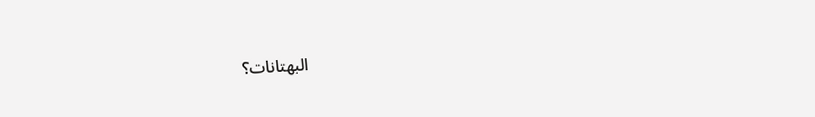البهتانات؟